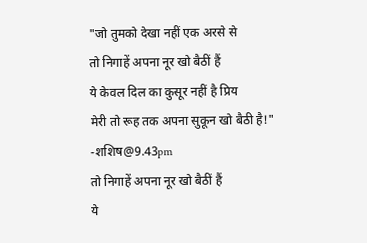"जो तुमको देखा नहीं एक अरसे से
तो निगाहें अपना नूर खो बैठीं हैं
ये केवल दिल का कुसूर नहीं है प्रिय
मेरी तो रूह तक अपना सुकून खो बैठी है!"
-शशिष@9.43pm
तो निगाहें अपना नूर खो बैठीं हैं
ये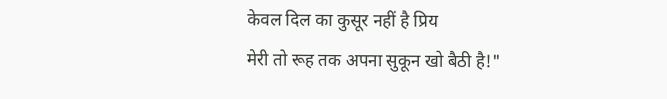केवल दिल का कुसूर नहीं है प्रिय
मेरी तो रूह तक अपना सुकून खो बैठी है!"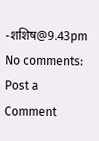-शशिष@9.43pm
No comments:
Post a Comment